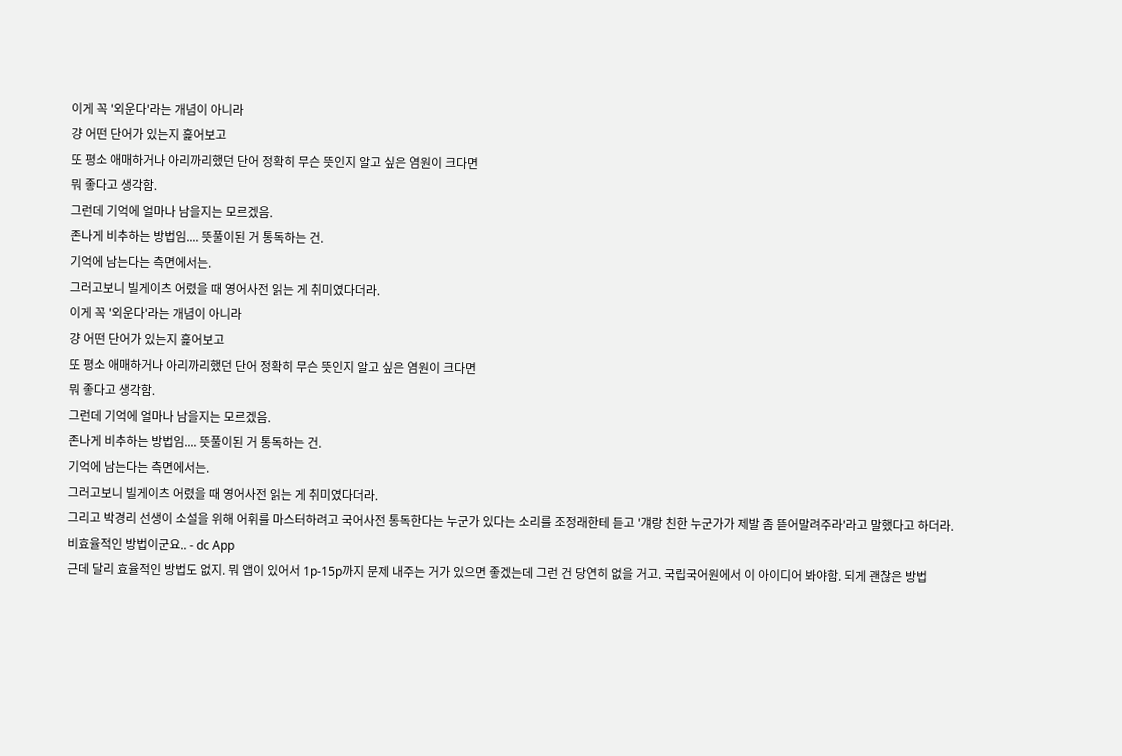이게 꼭 '외운다'라는 개념이 아니라
걍 어떤 단어가 있는지 흝어보고
또 평소 애매하거나 아리까리했던 단어 정확히 무슨 뜻인지 알고 싶은 염원이 크다면
뭐 좋다고 생각함.
그런데 기억에 얼마나 남을지는 모르겠음.
존나게 비추하는 방법임.... 뜻풀이된 거 통독하는 건.
기억에 남는다는 측면에서는.
그러고보니 빌게이츠 어렸을 때 영어사전 읽는 게 취미였다더라.
이게 꼭 '외운다'라는 개념이 아니라
걍 어떤 단어가 있는지 흝어보고
또 평소 애매하거나 아리까리했던 단어 정확히 무슨 뜻인지 알고 싶은 염원이 크다면
뭐 좋다고 생각함.
그런데 기억에 얼마나 남을지는 모르겠음.
존나게 비추하는 방법임.... 뜻풀이된 거 통독하는 건.
기억에 남는다는 측면에서는.
그러고보니 빌게이츠 어렸을 때 영어사전 읽는 게 취미였다더라.
그리고 박경리 선생이 소설을 위해 어휘를 마스터하려고 국어사전 통독한다는 누군가 있다는 소리를 조정래한테 듣고 '걔랑 친한 누군가가 제발 좀 뜯어말려주라'라고 말했다고 하더라.
비효율적인 방법이군요.. - dc App
근데 달리 효율적인 방법도 없지. 뭐 앱이 있어서 1p-15p까지 문제 내주는 거가 있으면 좋겠는데 그런 건 당연히 없을 거고. 국립국어원에서 이 아이디어 봐야함. 되게 괜찮은 방법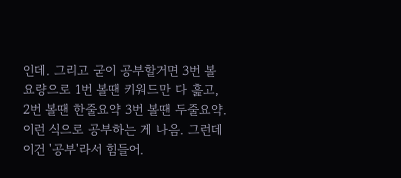인데. 그리고 굳이 공부할거면 3번 볼 요량으로 1번 볼땐 키워드만 다 흝고, 2번 볼땐 한줄요약 3번 볼땐 두줄요약. 이런 식으로 공부하는 게 나음. 그런데 이건 '공부'라서 힘들어.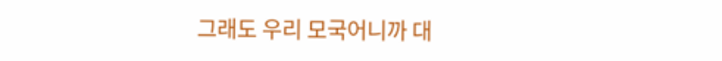그래도 우리 모국어니까 대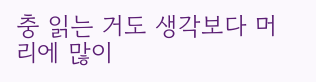충 읽는 거도 생각보다 머리에 많이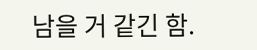남을 거 같긴 함.